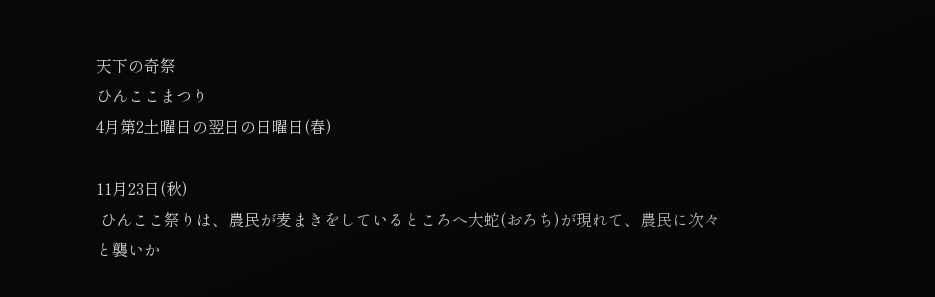天下の奇祭
ひんここまつり
4月第2土曜日の翌日の日曜日(春)

11月23日(秋)
 ひんここ祭りは、農民が麦まきをしているところへ大蛇(おろち)が現れて、農民に次々と襲いか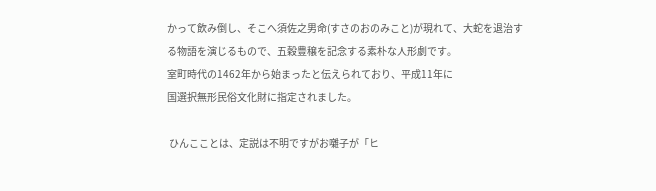かって飲み倒し、そこへ須佐之男命(すさのおのみこと)が現れて、大蛇を退治する物語を演じるもので、五穀豊穣を記念する素朴な人形劇です。
室町時代の1462年から始まったと伝えられており、平成11年に
国選択無形民俗文化財に指定されました。

 ひんこことは、定説は不明ですがお囃子が「ヒ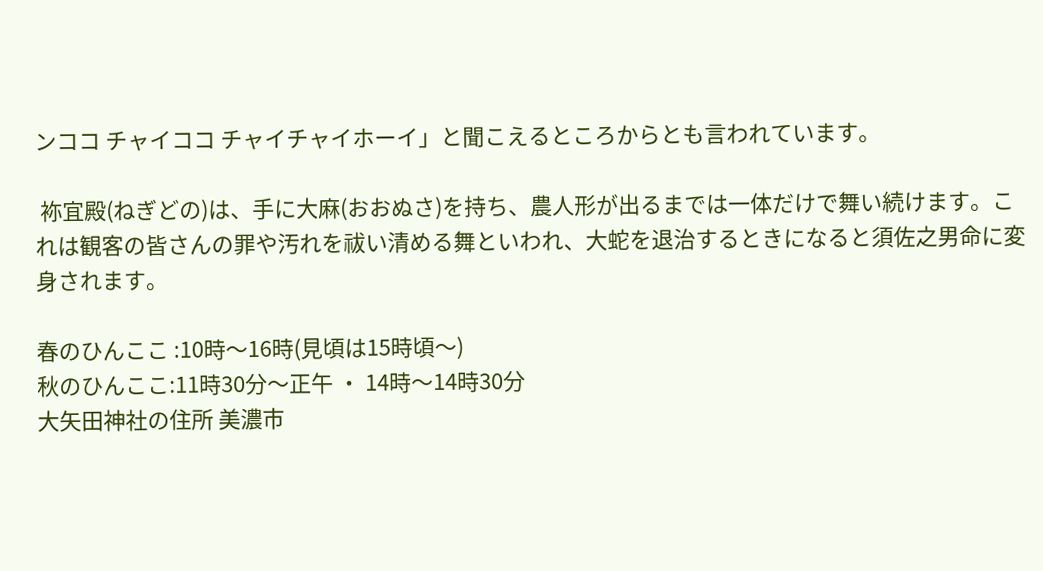ンココ チャイココ チャイチャイホーイ」と聞こえるところからとも言われています。

 袮宜殿(ねぎどの)は、手に大麻(おおぬさ)を持ち、農人形が出るまでは一体だけで舞い続けます。これは観客の皆さんの罪や汚れを祓い清める舞といわれ、大蛇を退治するときになると須佐之男命に変身されます。

春のひんここ :10時〜16時(見頃は15時頃〜)
秋のひんここ:11時30分〜正午 ・ 14時〜14時30分
大矢田神社の住所 美濃市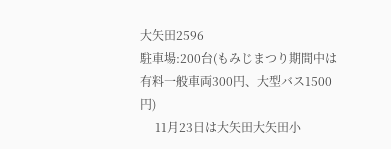大矢田2596
駐車場:200台(もみじまつり期間中は有料一般車両300円、大型バス1500円)
     11月23日は大矢田大矢田小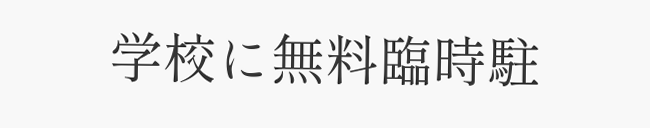学校に無料臨時駐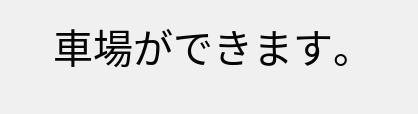車場ができます。